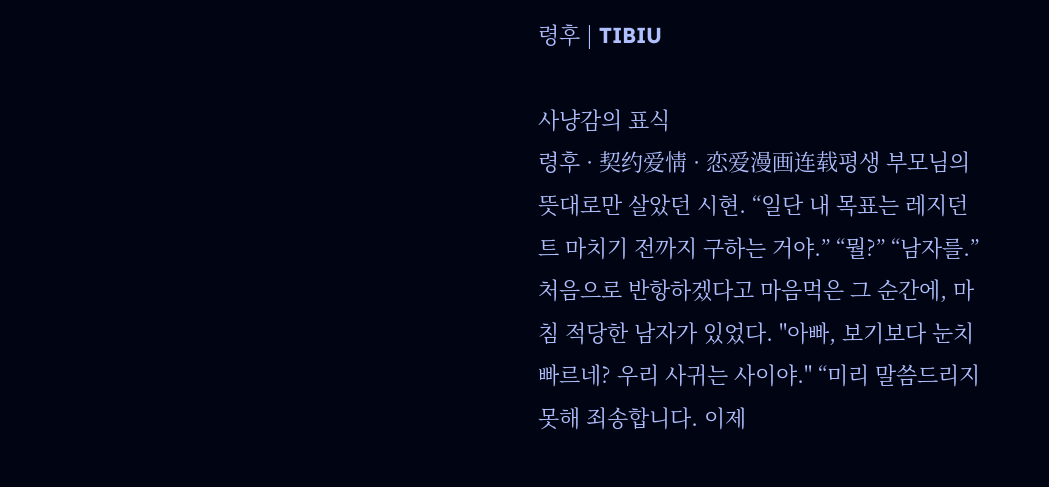령후 | TIBIU

사냥감의 표식
령후 · 契约爱情 · 恋爱漫画连载평생 부모님의 뜻대로만 살았던 시현. “일단 내 목표는 레지던트 마치기 전까지 구하는 거야.” “뭘?” “남자를.” 처음으로 반항하겠다고 마음먹은 그 순간에, 마침 적당한 남자가 있었다. "아빠, 보기보다 눈치 빠르네? 우리 사귀는 사이야." “미리 말씀드리지 못해 죄송합니다. 이제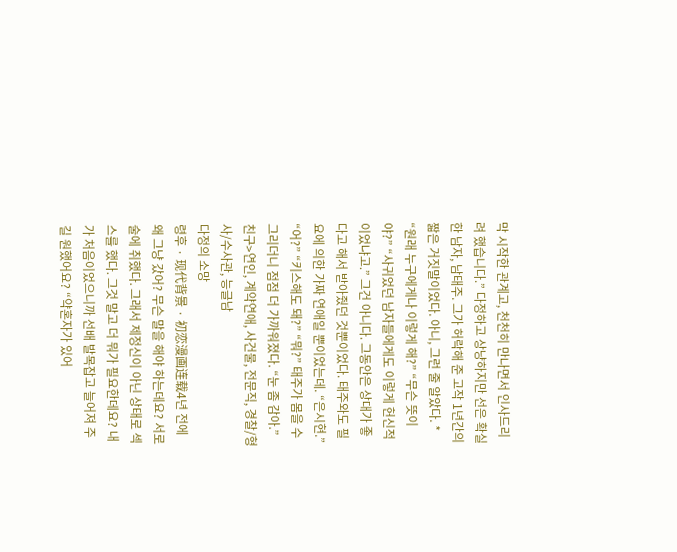막 시작한 관계고, 천천히 만나면서 인사드리려 했습니다.” 다정하고 상냥하지만 선은 확실한 남자, 남태주. 그가 허락해 준 고작 1년간의 짧은 거짓말이었다. 아니, 그런 줄 알았다. * “원래 누구에게나 이렇게 해?” “무슨 뜻이야?” “사귀었던 남자들에게도 이렇게 헌신적이었냐고.” 그건 아니다. 그동안은 상대가 좋다고 해서 받아줬던 것뿐이었다. 태주와도 필요에 의한 가짜 연애일 뿐이었는데. “은시현.” “어?” “키스해도 돼?” “뭐?” 태주가 몸을 수그리더니 점점 더 가까워졌다. “눈 좀 감아.” 친구>연인, 계약연애, 사건물, 전문직, 경찰/형사/수사관, 능글남
다정의 소망
령후 · 现代背景 · 初恋漫画连载4년 전에 왜 그냥 갔어? 무슨 말을 해야 하는데요? 서로 술에 취했다. 그래서 제정신이 아닌 상태로 섹스를 했다. 그것 말고 더 뭐가 필요한데요? 내가 처음이었으니까 선배 발목잡고 늘어져 주길 원했어요? “약혼자가 있어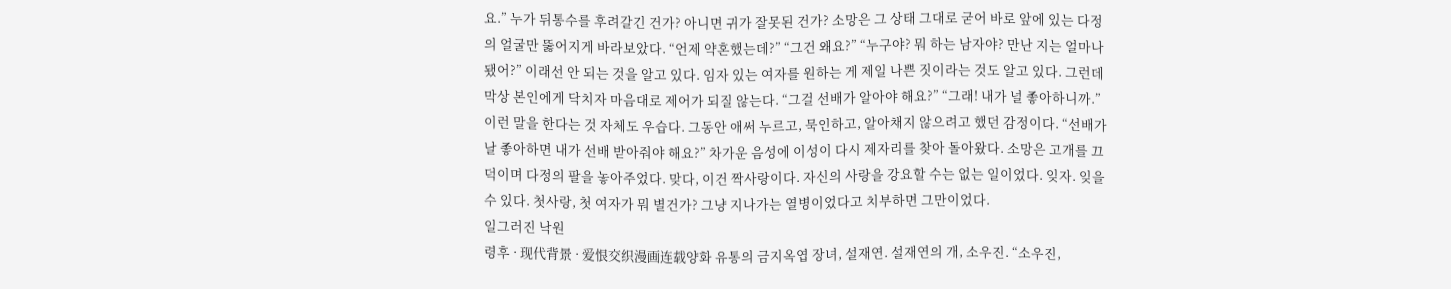요.” 누가 뒤통수를 후려갈긴 건가? 아니면 귀가 잘못된 건가? 소망은 그 상태 그대로 굳어 바로 앞에 있는 다정의 얼굴만 뚫어지게 바라보았다. “언제 약혼했는데?” “그건 왜요?” “누구야? 뭐 하는 남자야? 만난 지는 얼마나 됐어?” 이래선 안 되는 것을 알고 있다. 임자 있는 여자를 원하는 게 제일 나쁜 짓이라는 것도 알고 있다. 그런데 막상 본인에게 닥치자 마음대로 제어가 되질 않는다. “그걸 선배가 알아야 해요?” “그래! 내가 널 좋아하니까.” 이런 말을 한다는 것 자체도 우습다. 그동안 애써 누르고, 묵인하고, 알아채지 않으려고 했던 감정이다. “선배가 날 좋아하면 내가 선배 받아줘야 해요?” 차가운 음성에 이성이 다시 제자리를 찾아 돌아왔다. 소망은 고개를 끄덕이며 다정의 팔을 놓아주었다. 맞다, 이건 짝사랑이다. 자신의 사랑을 강요할 수는 없는 일이었다. 잊자. 잊을 수 있다. 첫사랑, 첫 여자가 뭐 별건가? 그냥 지나가는 열병이었다고 치부하면 그만이었다.
일그러진 낙원
령후 · 现代背景 · 爱恨交织漫画连载양화 유통의 금지옥엽 장녀, 설재연. 설재연의 개, 소우진. “소우진,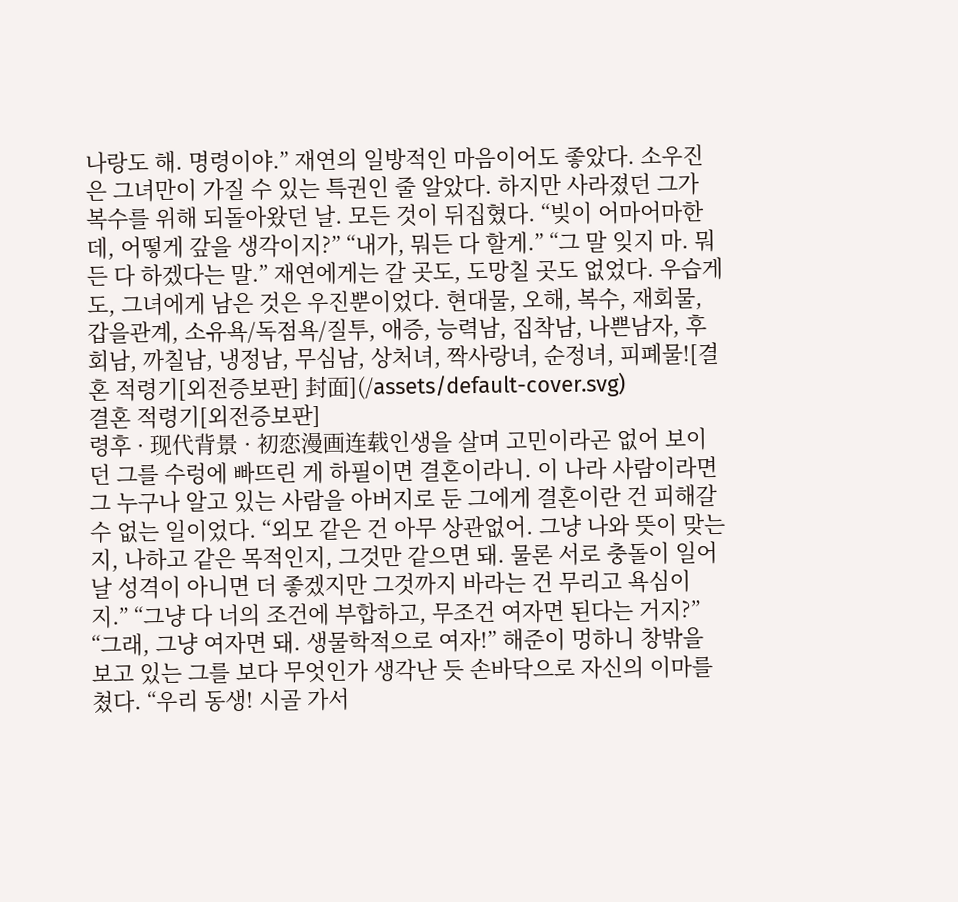나랑도 해. 명령이야.” 재연의 일방적인 마음이어도 좋았다. 소우진은 그녀만이 가질 수 있는 특권인 줄 알았다. 하지만 사라졌던 그가 복수를 위해 되돌아왔던 날. 모든 것이 뒤집혔다. “빚이 어마어마한데, 어떻게 갚을 생각이지?” “내가, 뭐든 다 할게.” “그 말 잊지 마. 뭐든 다 하겠다는 말.” 재연에게는 갈 곳도, 도망칠 곳도 없었다. 우습게도, 그녀에게 남은 것은 우진뿐이었다. 현대물, 오해, 복수, 재회물, 갑을관계, 소유욕/독점욕/질투, 애증, 능력남, 집착남, 나쁜남자, 후회남, 까칠남, 냉정남, 무심남, 상처녀, 짝사랑녀, 순정녀, 피폐물![결혼 적령기[외전증보판] 封面](/assets/default-cover.svg)
결혼 적령기[외전증보판]
령후 · 现代背景 · 初恋漫画连载인생을 살며 고민이라곤 없어 보이던 그를 수렁에 빠뜨린 게 하필이면 결혼이라니. 이 나라 사람이라면 그 누구나 알고 있는 사람을 아버지로 둔 그에게 결혼이란 건 피해갈 수 없는 일이었다. “외모 같은 건 아무 상관없어. 그냥 나와 뜻이 맞는지, 나하고 같은 목적인지, 그것만 같으면 돼. 물론 서로 충돌이 일어날 성격이 아니면 더 좋겠지만 그것까지 바라는 건 무리고 욕심이지.” “그냥 다 너의 조건에 부합하고, 무조건 여자면 된다는 거지?” “그래, 그냥 여자면 돼. 생물학적으로 여자!” 해준이 멍하니 창밖을 보고 있는 그를 보다 무엇인가 생각난 듯 손바닥으로 자신의 이마를 쳤다. “우리 동생! 시골 가서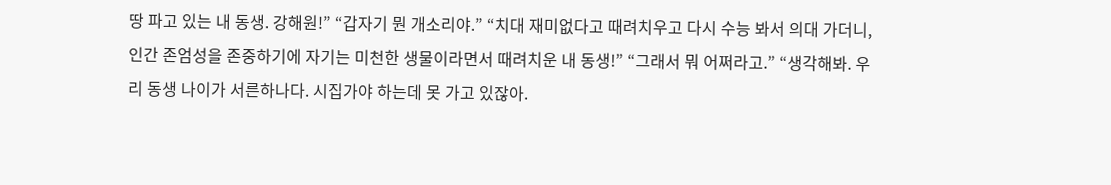땅 파고 있는 내 동생. 강해원!” “갑자기 뭔 개소리야.” “치대 재미없다고 때려치우고 다시 수능 봐서 의대 가더니, 인간 존엄성을 존중하기에 자기는 미천한 생물이라면서 때려치운 내 동생!” “그래서 뭐 어쩌라고.” “생각해봐. 우리 동생 나이가 서른하나다. 시집가야 하는데 못 가고 있잖아.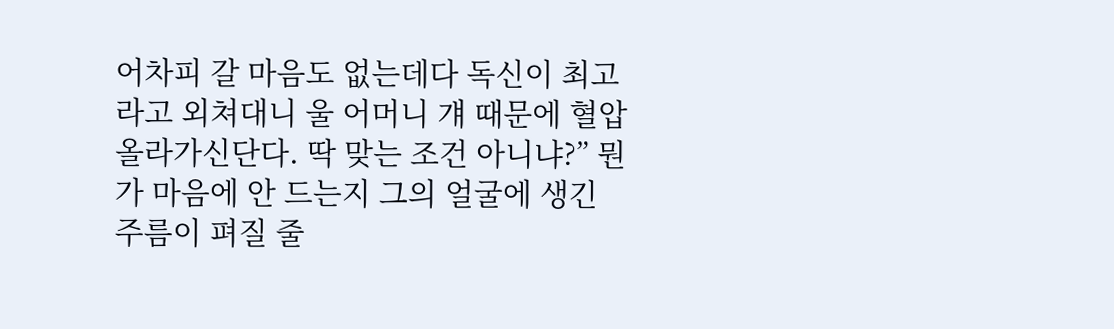어차피 갈 마음도 없는데다 독신이 최고라고 외쳐대니 울 어머니 걔 때문에 혈압 올라가신단다. 딱 맞는 조건 아니냐?” 뭔가 마음에 안 드는지 그의 얼굴에 생긴 주름이 펴질 줄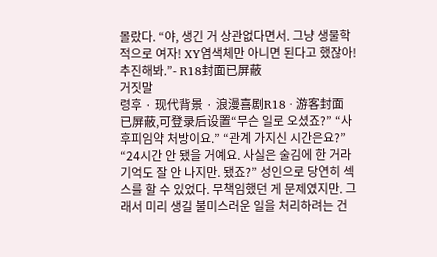몰랐다. “야, 생긴 거 상관없다면서. 그냥 생물학적으로 여자! XY염색체만 아니면 된다고 했잖아! 추진해봐.”- R18封面已屏蔽
거짓말
령후 · 现代背景 · 浪漫喜剧R18 · 游客封面已屏蔽,可登录后设置“무슨 일로 오셨죠?” “사후피임약 처방이요.” “관계 가지신 시간은요?” “24시간 안 됐을 거예요. 사실은 술김에 한 거라 기억도 잘 안 나지만. 됐죠?” 성인으로 당연히 섹스를 할 수 있었다. 무책임했던 게 문제였지만. 그래서 미리 생길 불미스러운 일을 처리하려는 건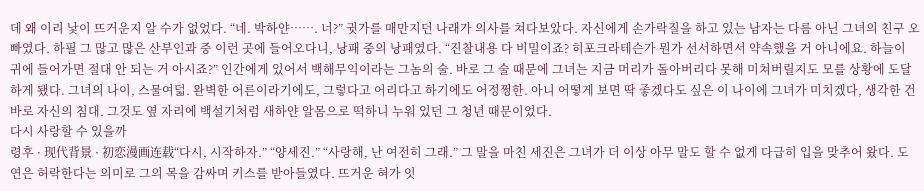데 왜 이리 낯이 뜨거운지 알 수가 없었다. “네. 박하얀……. 너?” 귓가를 매만지던 나래가 의사를 쳐다보았다. 자신에게 손가락질을 하고 있는 남자는 다름 아닌 그녀의 친구 오빠였다. 하필 그 많고 많은 산부인과 중 이런 곳에 들어오다니, 낭패 중의 낭패였다. “진찰내용 다 비밀이죠? 히포크라테슨가 뭔가 선서하면서 약속했을 거 아니에요. 하늘이 귀에 들어가면 절대 안 되는 거 아시죠?” 인간에게 있어서 백해무익이라는 그놈의 술. 바로 그 술 때문에 그녀는 지금 머리가 돌아버리다 못해 미쳐버릴지도 모를 상황에 도달하게 됐다. 그녀의 나이, 스물여덟. 완벽한 어른이라기에도, 그렇다고 어리다고 하기에도 어정쩡한. 아니 어떻게 보면 딱 좋겠다도 싶은 이 나이에 그녀가 미치겠다, 생각한 건 바로 자신의 침대. 그것도 옆 자리에 백설기처럼 새하얀 알몸으로 떡하니 누워 있던 그 청년 때문이었다.
다시 사랑할 수 있을까
령후 · 现代背景 · 初恋漫画连载“다시, 시작하자.” “양세진.” “사랑해, 난 여전히 그래.” 그 말을 마친 세진은 그녀가 더 이상 아무 말도 할 수 없게 다급히 입을 맞추어 왔다. 도연은 허락한다는 의미로 그의 목을 감싸며 키스를 받아들였다. 뜨거운 혀가 잇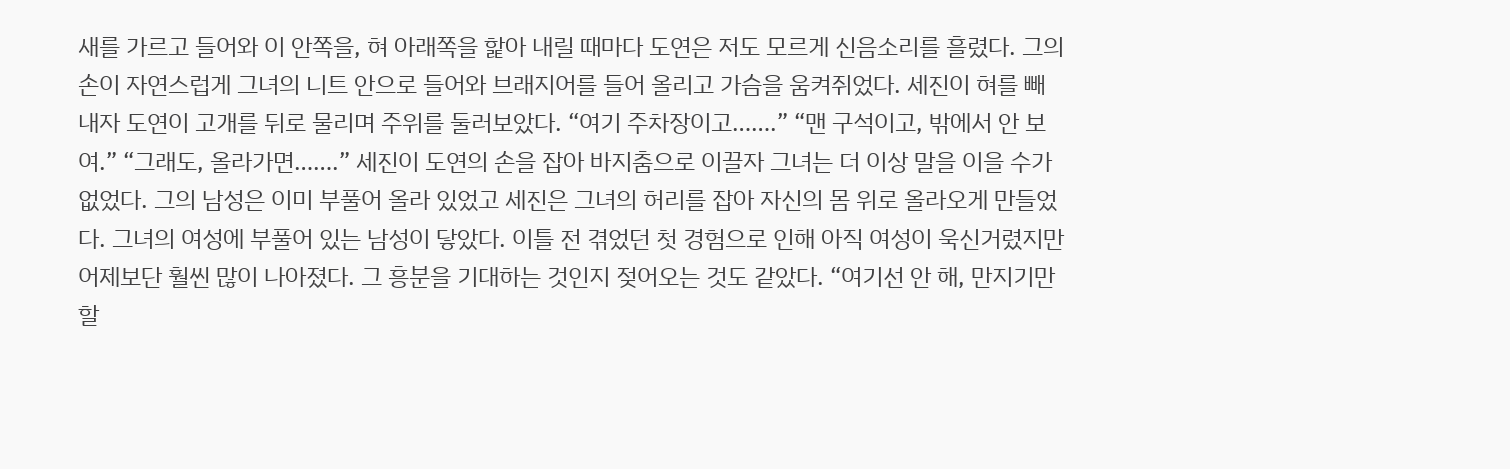새를 가르고 들어와 이 안쪽을, 혀 아래쪽을 핥아 내릴 때마다 도연은 저도 모르게 신음소리를 흘렸다. 그의 손이 자연스럽게 그녀의 니트 안으로 들어와 브래지어를 들어 올리고 가슴을 움켜쥐었다. 세진이 혀를 빼내자 도연이 고개를 뒤로 물리며 주위를 둘러보았다. “여기 주차장이고…….” “맨 구석이고, 밖에서 안 보여.” “그래도, 올라가면…….” 세진이 도연의 손을 잡아 바지춤으로 이끌자 그녀는 더 이상 말을 이을 수가 없었다. 그의 남성은 이미 부풀어 올라 있었고 세진은 그녀의 허리를 잡아 자신의 몸 위로 올라오게 만들었다. 그녀의 여성에 부풀어 있는 남성이 닿았다. 이틀 전 겪었던 첫 경험으로 인해 아직 여성이 욱신거렸지만 어제보단 훨씬 많이 나아졌다. 그 흥분을 기대하는 것인지 젖어오는 것도 같았다. “여기선 안 해, 만지기만 할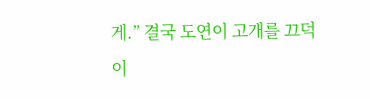게.” 결국 도연이 고개를 끄덕이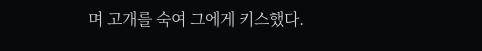며 고개를 숙여 그에게 키스했다.